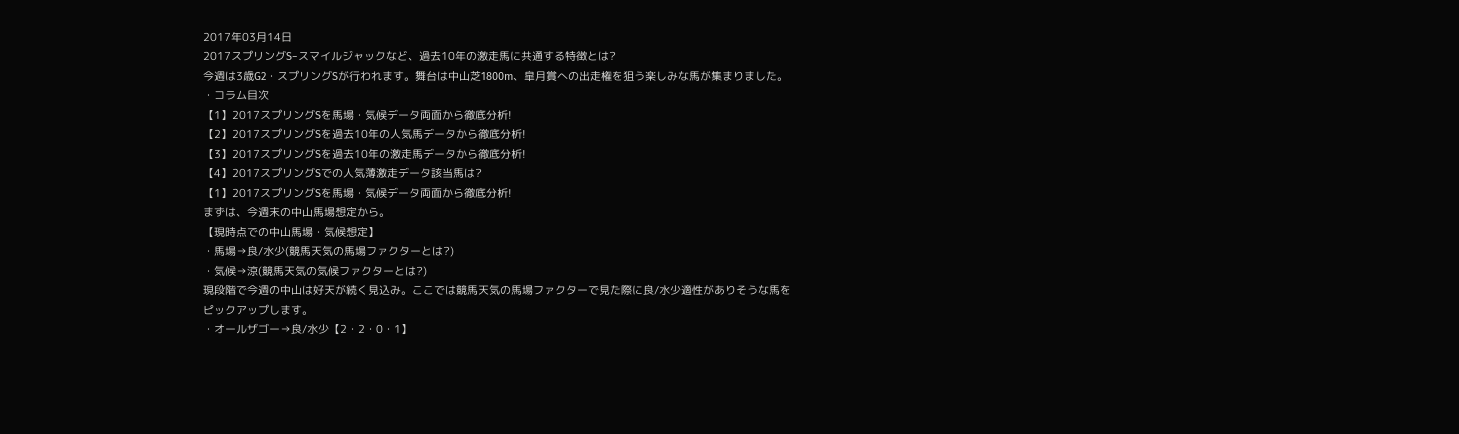2017年03月14日
2017スプリングS−スマイルジャックなど、過去10年の激走馬に共通する特徴とは?
今週は3歳G2・スプリングSが行われます。舞台は中山芝1800m、皐月賞への出走権を狙う楽しみな馬が集まりました。
・コラム目次
【1】2017スプリングSを馬場・気候データ両面から徹底分析!
【2】2017スプリングSを過去10年の人気馬データから徹底分析!
【3】2017スプリングSを過去10年の激走馬データから徹底分析!
【4】2017スプリングSでの人気薄激走データ該当馬は?
【1】2017スプリングSを馬場・気候データ両面から徹底分析!
まずは、今週末の中山馬場想定から。
【現時点での中山馬場・気候想定】
・馬場→良/水少(競馬天気の馬場ファクターとは?)
・気候→涼(競馬天気の気候ファクターとは?)
現段階で今週の中山は好天が続く見込み。ここでは競馬天気の馬場ファクターで見た際に良/水少適性がありそうな馬をピックアップします。
・オールザゴー→良/水少【2・2・0・1】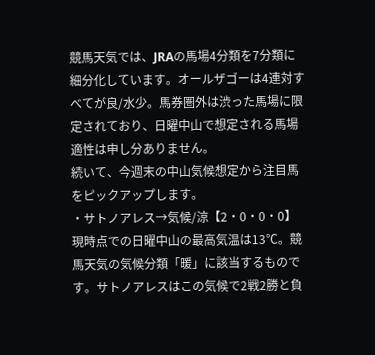競馬天気では、JRAの馬場4分類を7分類に細分化しています。オールザゴーは4連対すべてが良/水少。馬券圏外は渋った馬場に限定されており、日曜中山で想定される馬場適性は申し分ありません。
続いて、今週末の中山気候想定から注目馬をピックアップします。
・サトノアレス→気候/涼【2・0・0・0】
現時点での日曜中山の最高気温は13℃。競馬天気の気候分類「暖」に該当するものです。サトノアレスはこの気候で2戦2勝と負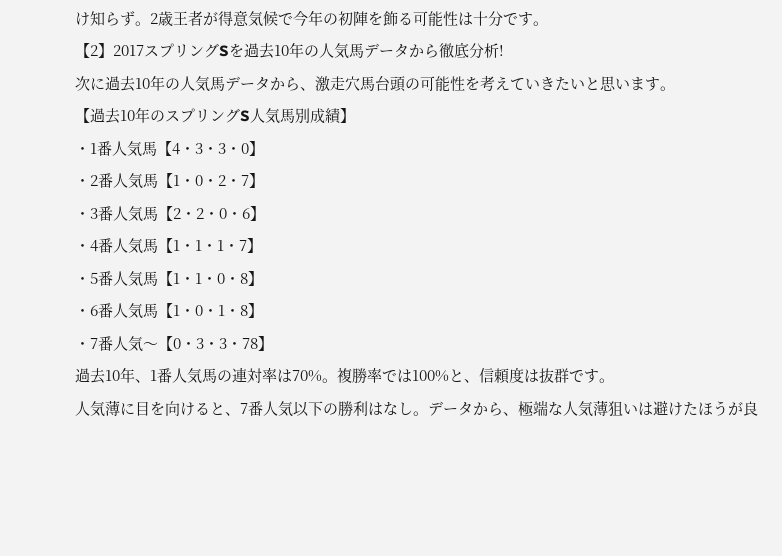け知らず。2歳王者が得意気候で今年の初陣を飾る可能性は十分です。
【2】2017スプリングSを過去10年の人気馬データから徹底分析!
次に過去10年の人気馬データから、激走穴馬台頭の可能性を考えていきたいと思います。
【過去10年のスプリングS人気馬別成績】
・1番人気馬【4・3・3・0】
・2番人気馬【1・0・2・7】
・3番人気馬【2・2・0・6】
・4番人気馬【1・1・1・7】
・5番人気馬【1・1・0・8】
・6番人気馬【1・0・1・8】
・7番人気〜【0・3・3・78】
過去10年、1番人気馬の連対率は70%。複勝率では100%と、信頼度は抜群です。
人気薄に目を向けると、7番人気以下の勝利はなし。データから、極端な人気薄狙いは避けたほうが良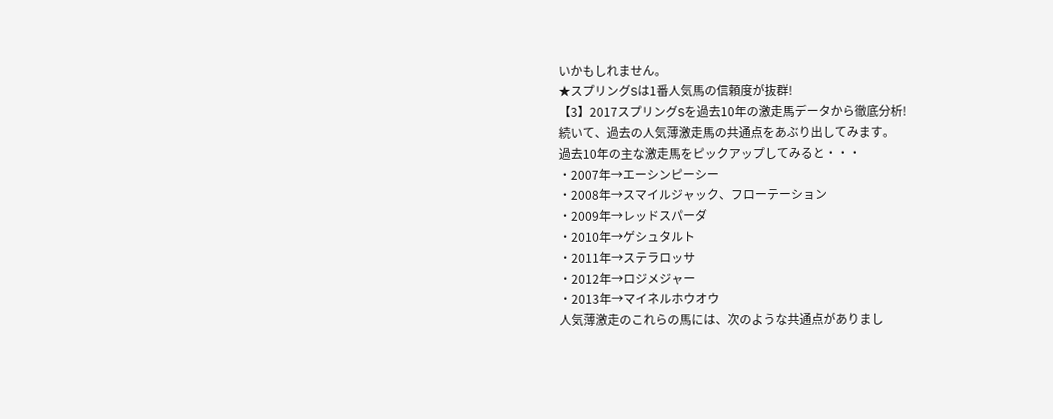いかもしれません。
★スプリングSは1番人気馬の信頼度が抜群!
【3】2017スプリングSを過去10年の激走馬データから徹底分析!
続いて、過去の人気薄激走馬の共通点をあぶり出してみます。
過去10年の主な激走馬をピックアップしてみると・・・
・2007年→エーシンピーシー
・2008年→スマイルジャック、フローテーション
・2009年→レッドスパーダ
・2010年→ゲシュタルト
・2011年→ステラロッサ
・2012年→ロジメジャー
・2013年→マイネルホウオウ
人気薄激走のこれらの馬には、次のような共通点がありまし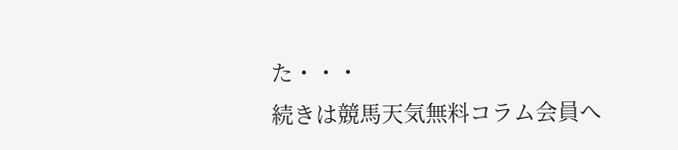た・・・
続きは競馬天気無料コラム会員へ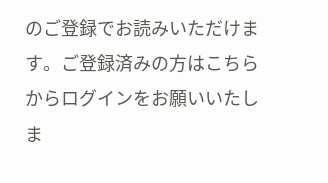のご登録でお読みいただけます。ご登録済みの方はこちらからログインをお願いいたしま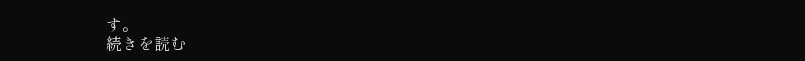す。
続きを読む